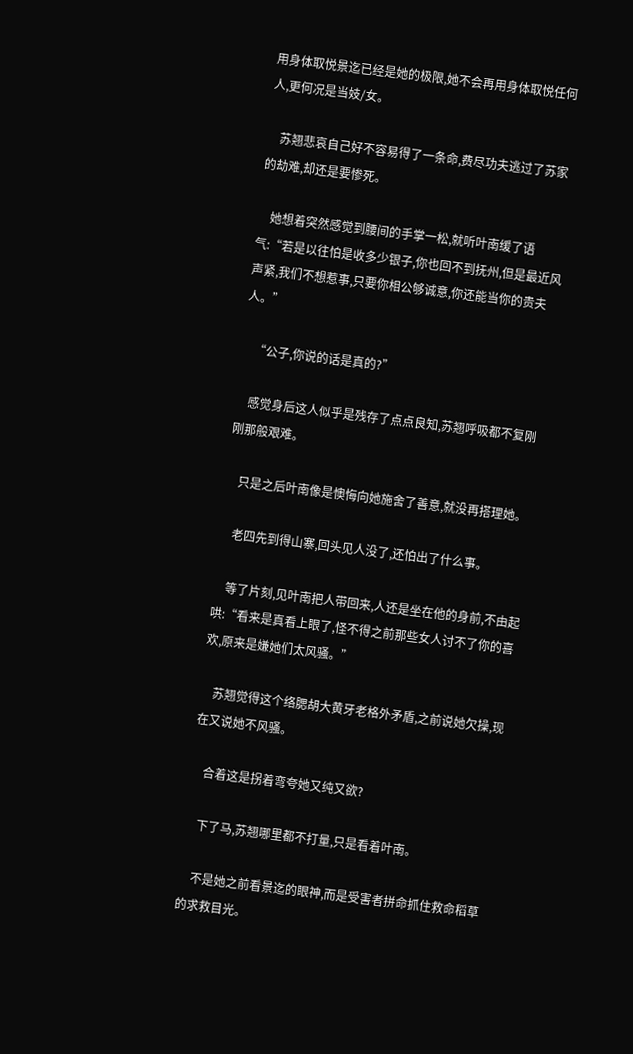用身体取悦景迄已经是她的极限,她不会再用身体取悦任何人,更何况是当妓/女。

    苏翘悲哀自己好不容易得了一条命,费尽功夫逃过了苏家的劫难,却还是要惨死。

    她想着突然感觉到腰间的手掌一松,就听叶南缓了语气:“若是以往怕是收多少银子,你也回不到抚州,但是最近风声紧,我们不想惹事,只要你相公够诚意,你还能当你的贵夫人。”

    “公子,你说的话是真的?”

    感觉身后这人似乎是残存了点点良知,苏翘呼吸都不复刚刚那般艰难。

    只是之后叶南像是懊悔向她施舍了善意,就没再搭理她。

    老四先到得山寨,回头见人没了,还怕出了什么事。

    等了片刻,见叶南把人带回来,人还是坐在他的身前,不由起哄:“看来是真看上眼了,怪不得之前那些女人讨不了你的喜欢,原来是嫌她们太风骚。”

    苏翘觉得这个络腮胡大黄牙老格外矛盾,之前说她欠操,现在又说她不风骚。

    合着这是拐着弯夸她又纯又欲?

    下了马,苏翘哪里都不打量,只是看着叶南。

    不是她之前看景迄的眼神,而是受害者拼命抓住救命稻草的求救目光。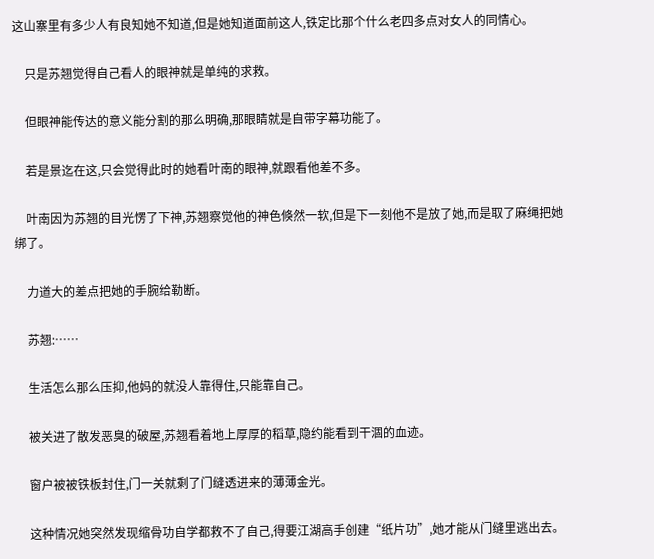这山寨里有多少人有良知她不知道,但是她知道面前这人,铁定比那个什么老四多点对女人的同情心。

    只是苏翘觉得自己看人的眼神就是单纯的求救。

    但眼神能传达的意义能分割的那么明确,那眼睛就是自带字幕功能了。

    若是景迄在这,只会觉得此时的她看叶南的眼神,就跟看他差不多。

    叶南因为苏翘的目光愣了下神,苏翘察觉他的神色倏然一软,但是下一刻他不是放了她,而是取了麻绳把她绑了。

    力道大的差点把她的手腕给勒断。

    苏翘:……

    生活怎么那么压抑,他妈的就没人靠得住,只能靠自己。

    被关进了散发恶臭的破屋,苏翘看着地上厚厚的稻草,隐约能看到干涸的血迹。

    窗户被被铁板封住,门一关就剩了门缝透进来的薄薄金光。

    这种情况她突然发现缩骨功自学都救不了自己,得要江湖高手创建“纸片功”,她才能从门缝里逃出去。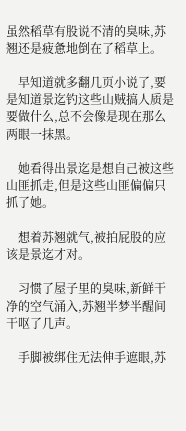虽然稻草有股说不清的臭味,苏翘还是疲惫地倒在了稻草上。

    早知道就多翻几页小说了,要是知道景迄钓这些山贼搞人质是要做什么,总不会像是现在那么两眼一抹黑。

    她看得出景迄是想自己被这些山匪抓走,但是这些山匪偏偏只抓了她。

    想着苏翘就气,被拍屁股的应该是景迄才对。

    习惯了屋子里的臭味,新鲜干净的空气涌入,苏翘半梦半醒间干呕了几声。

    手脚被绑住无法伸手遮眼,苏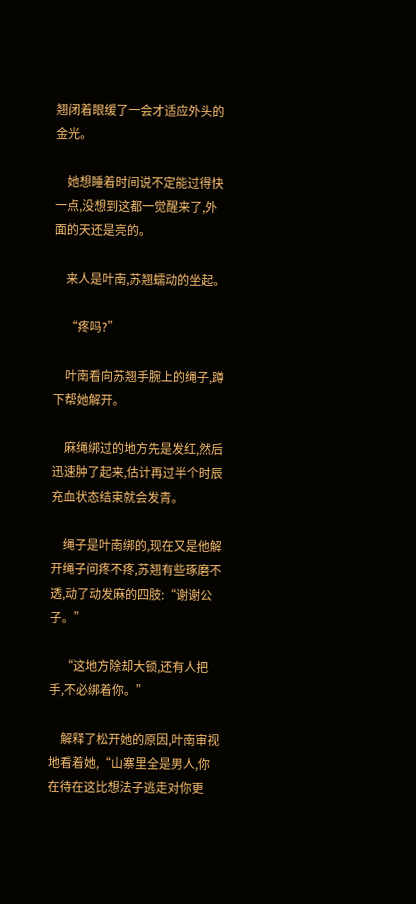翘闭着眼缓了一会才适应外头的金光。

    她想睡着时间说不定能过得快一点,没想到这都一觉醒来了,外面的天还是亮的。

    来人是叶南,苏翘蠕动的坐起。

    “疼吗?”

    叶南看向苏翘手腕上的绳子,蹲下帮她解开。

    麻绳绑过的地方先是发红,然后迅速肿了起来,估计再过半个时辰充血状态结束就会发青。

    绳子是叶南绑的,现在又是他解开绳子问疼不疼,苏翘有些琢磨不透,动了动发麻的四肢:“谢谢公子。”

    “这地方除却大锁,还有人把手,不必绑着你。”

    解释了松开她的原因,叶南审视地看着她,“山寨里全是男人,你在待在这比想法子逃走对你更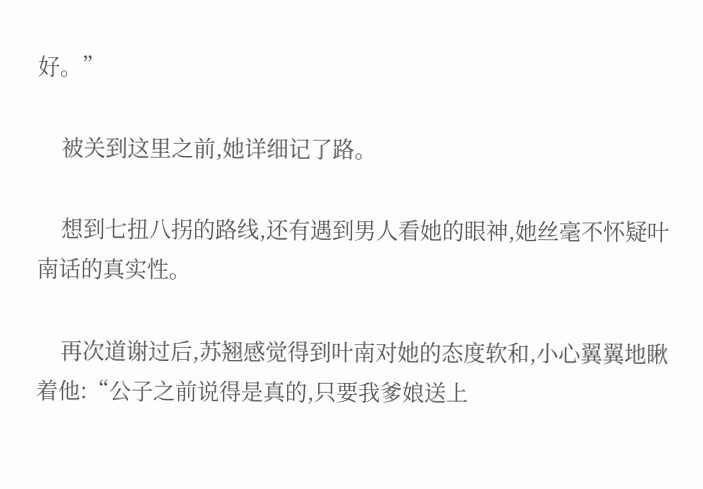好。”

    被关到这里之前,她详细记了路。

    想到七扭八拐的路线,还有遇到男人看她的眼神,她丝毫不怀疑叶南话的真实性。

    再次道谢过后,苏翘感觉得到叶南对她的态度软和,小心翼翼地瞅着他:“公子之前说得是真的,只要我爹娘送上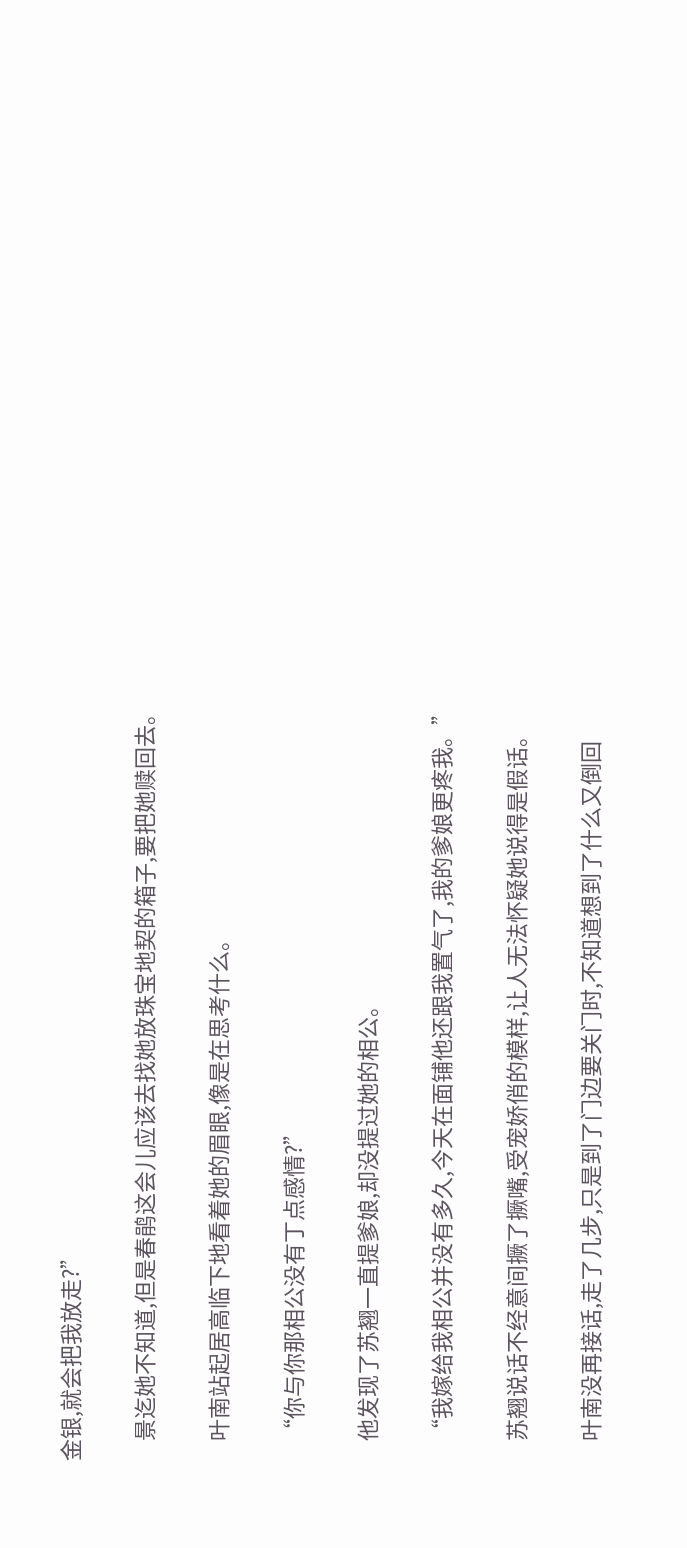金银,就会把我放走?”

    景迄她不知道,但是春鹃这会儿应该去找她放珠宝地契的箱子,要把她赎回去。

    叶南站起居高临下地看着她的眉眼,像是在思考什么。

    “你与你那相公没有丁点感情?”

    他发现了苏翘一直提爹娘,却没提过她的相公。

    “我嫁给我相公并没有多久,今天在面铺他还跟我置气了,我的爹娘更疼我。”

    苏翘说话不经意间撅了撅嘴,受宠娇俏的模样,让人无法怀疑她说得是假话。

    叶南没再接话,走了几步,只是到了门边要关门时,不知道想到了什么又倒回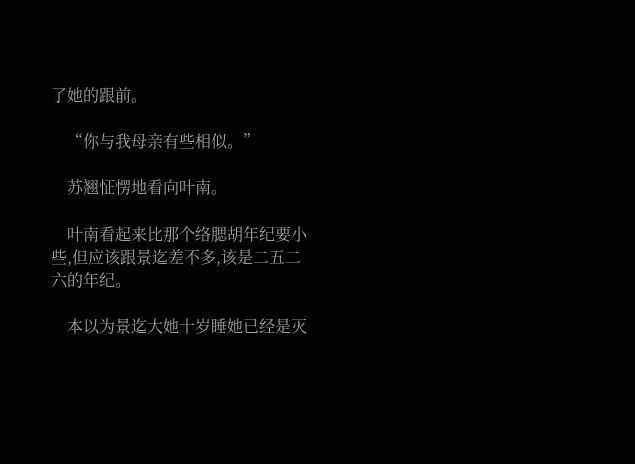了她的跟前。

    “你与我母亲有些相似。”

    苏翘怔愣地看向叶南。

    叶南看起来比那个络腮胡年纪要小些,但应该跟景迄差不多,该是二五二六的年纪。

    本以为景迄大她十岁睡她已经是灭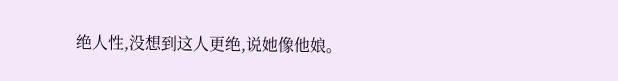绝人性,没想到这人更绝,说她像他娘。